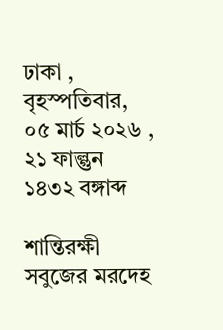ঢাকা , বৃহস্পতিবার, ০৫ মার্চ ২০২৬ , ২১ ফাল্গুন ১৪৩২ বঙ্গাব্দ

শান্তিরক্ষী সবুজের মরদেহ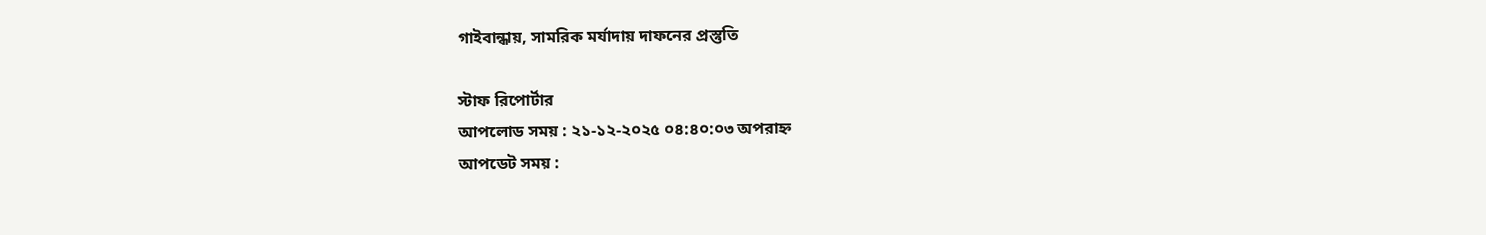গাইবান্ধায়, সামরিক মর্যাদায় দাফনের প্রস্তুতি

স্টাফ রিপোর্টার
আপলোড সময় : ২১-১২-২০২৫ ০৪:৪০:০৩ অপরাহ্ন
আপডেট সময় :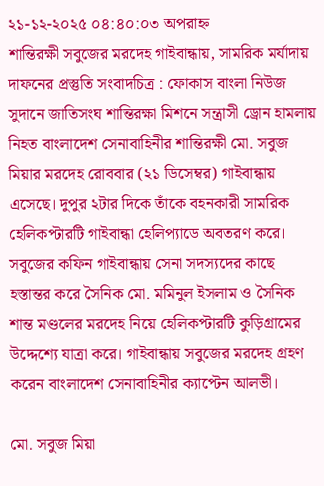২১-১২-২০২৫ ০৪:৪০:০৩ অপরাহ্ন
শান্তিরক্ষী সবুজের মরদেহ গাইবান্ধায়, সামরিক মর্যাদায় দাফনের প্রস্তুতি সংবাদচিত্র : ফোকাস বাংলা নিউজ
সুদানে জাতিসংঘ শান্তিরক্ষা মিশনে সন্ত্রাসী ড্রোন হামলায় নিহত বাংলাদেশ সেনাবাহিনীর শান্তিরক্ষী মো. সবুজ মিয়ার মরদেহ রোববার (২১ ডিসেম্বর) গাইবান্ধায় এসেছে। দুপুর ২টার দিকে তাঁকে বহনকারী সামরিক হেলিকপ্টারটি গাইবান্ধা হেলিপ্যাডে অবতরণ করে। সবুজের কফিন গাইবান্ধায় সেনা সদস্যদের কাছে হস্তান্তর করে সৈনিক মো. মমিনুল ইসলাম ও সৈনিক শান্ত মণ্ডলের মরদেহ নিয়ে হেলিকপ্টারটি কুড়িগ্রামের উদ্দেশ্যে যাত্রা করে। গাইবান্ধায় সবুজের মরদেহ গ্রহণ করেন বাংলাদেশ সেনাবাহিনীর ক্যাপ্টেন আলভী।

মো. সবুজ মিয়া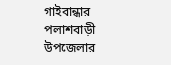গাইবান্ধার পলাশবাড়ী উপজেলার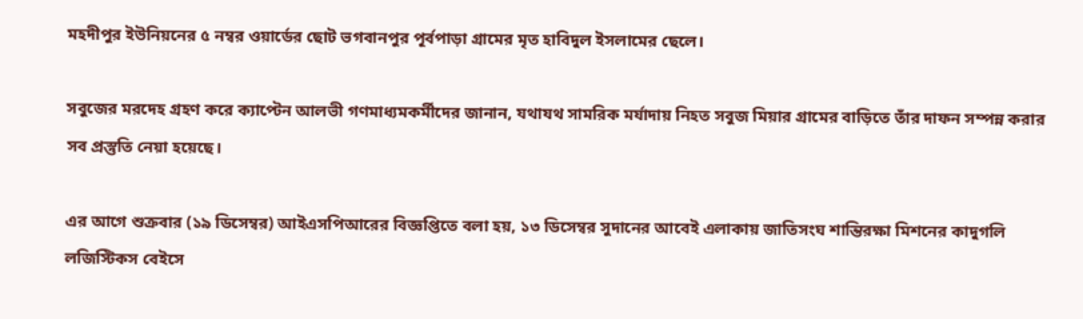মহদীপুর ইউনিয়নের ৫ নম্বর ওয়ার্ডের ছোট ভগবানপুর পূর্বপাড়া গ্রামের মৃত হাবিদুল ইসলামের ছেলে।

সবুজের মরদেহ গ্রহণ করে ক্যাপ্টেন আলভী গণমাধ্যমকর্মীদের জানান, যথাযথ সামরিক মর্যাদায় নিহত সবুজ মিয়ার গ্রামের বাড়িতে তাঁর দাফন সম্পন্ন করার সব প্রস্তুতি নেয়া হয়েছে।

এর আগে শুক্রবার (১৯ ডিসেম্বর) আইএসপিআরের বিজ্ঞপ্তিতে বলা হয়, ১৩ ডিসেম্বর সুদানের আবেই এলাকায় জাতিসংঘ শান্তিরক্ষা মিশনের কাদুগলি লজিস্টিকস বেইসে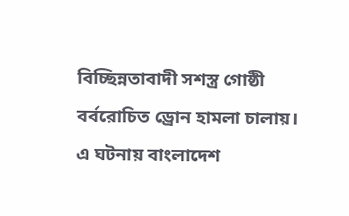বিচ্ছিন্নতাবাদী সশস্ত্র গোষ্ঠী বর্বরোচিত ড্রোন হামলা চালায়। এ ঘটনায় বাংলাদেশ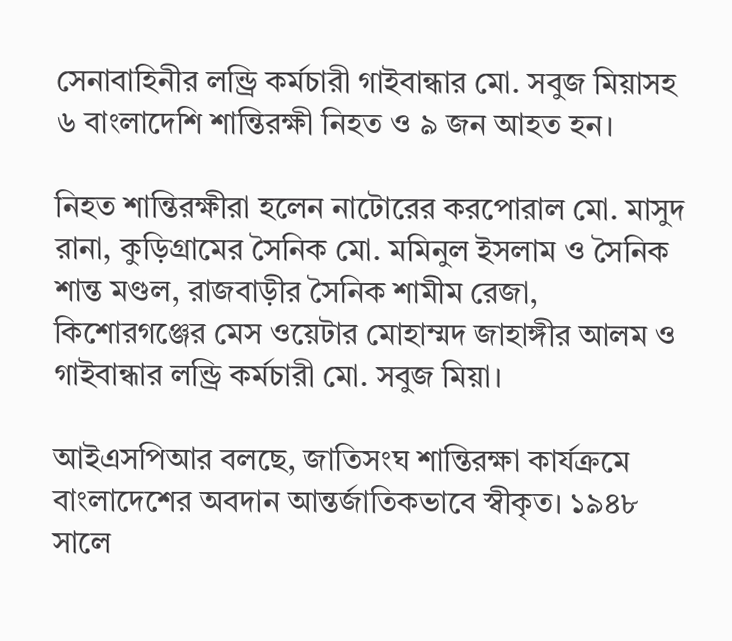সেনাবাহিনীর লন্ড্রি কর্মচারী গাইবান্ধার মো. সবুজ মিয়াসহ ৬ বাংলাদেশি শান্তিরক্ষী নিহত ও ৯ জন আহত হন।

নিহত শান্তিরক্ষীরা হলেন নাটোরের করপোরাল মো. মাসুদ রানা, কুড়িগ্রামের সৈনিক মো. মমিনুল ইসলাম ও সৈনিক শান্ত মণ্ডল, রাজবাড়ীর সৈনিক শামীম রেজা, কিশোরগঞ্জের মেস ওয়েটার মোহাম্মদ জাহাঙ্গীর আলম ও গাইবান্ধার লন্ড্রি কর্মচারী মো. সবুজ মিয়া।

আইএসপিআর বলছে, জাতিসংঘ শান্তিরক্ষা কার্যক্রমে বাংলাদেশের অবদান আন্তর্জাতিকভাবে স্বীকৃত। ১৯৪৮ সালে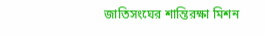জাতিসংঘের শান্তিরক্ষা মিশন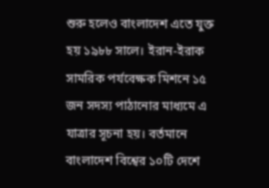শুরু হলেও বাংলাদেশ এতে যুক্ত হয় ১৯৮৮ সালে। ইরান-ইরাক সামরিক পর্যবেক্ষক মিশনে ১৫ জন সদস্য পাঠানোর মাধ্যমে এ যাত্রার সূচনা হয়। বর্তমানে বাংলাদেশ বিশ্বের ১০টি দেশে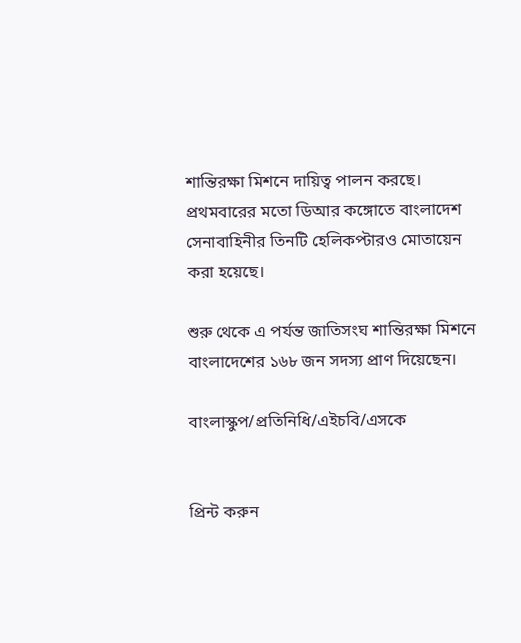শান্তিরক্ষা মিশনে দায়িত্ব পালন করছে। প্রথমবারের মতো ডিআর কঙ্গোতে বাংলাদেশ সেনাবাহিনীর তিনটি হেলিকপ্টারও মোতায়েন করা হয়েছে।

শুরু থেকে এ পর্যন্ত জাতিসংঘ শান্তিরক্ষা মিশনে বাংলাদেশের ১৬৮ জন সদস্য প্রাণ দিয়েছেন।

বাংলাস্কুপ/প্রতিনিধি/এইচবি/এসকে


প্রিন্ট করুন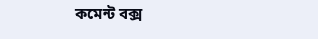কমেন্ট বক্স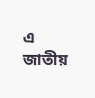এ জাতীয়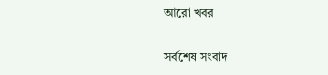আরো খবর

সর্বশেষ সংবাদ